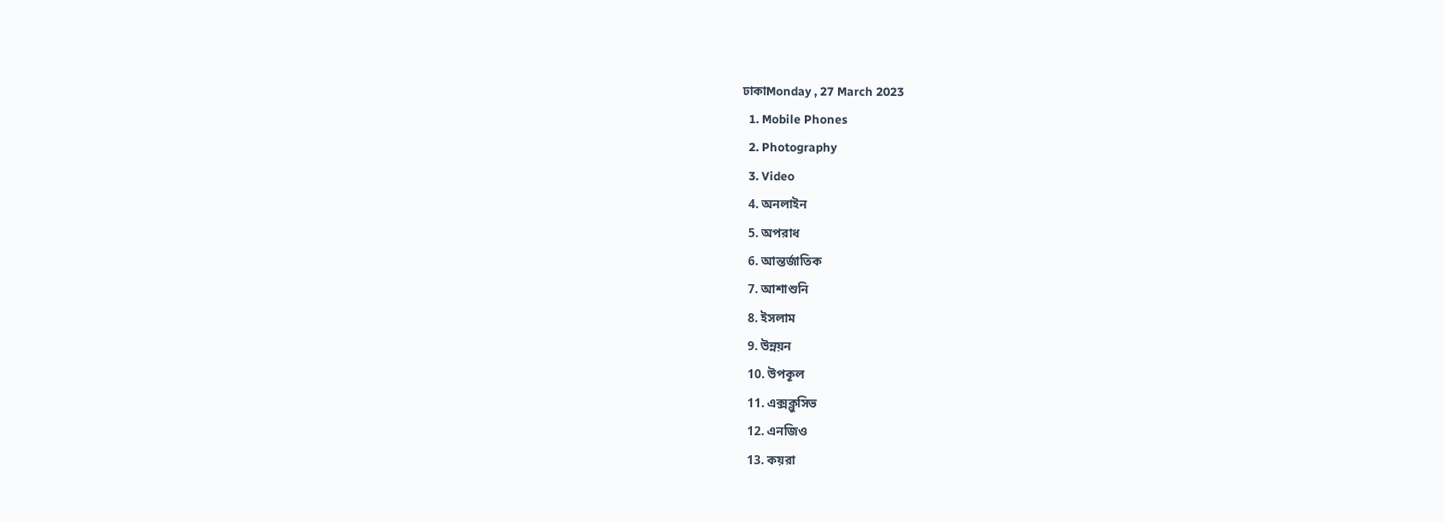ঢাকাMonday , 27 March 2023
  1. Mobile Phones
  2. Photography
  3. Video
  4. অনলাইন
  5. অপরাধ
  6. আন্তর্জাতিক
  7. আশাশুনি
  8. ইসলাম
  9. উন্নয়ন
  10. উপকূল
  11. এক্সক্লুসিভ
  12. এনজিও
  13. কয়রা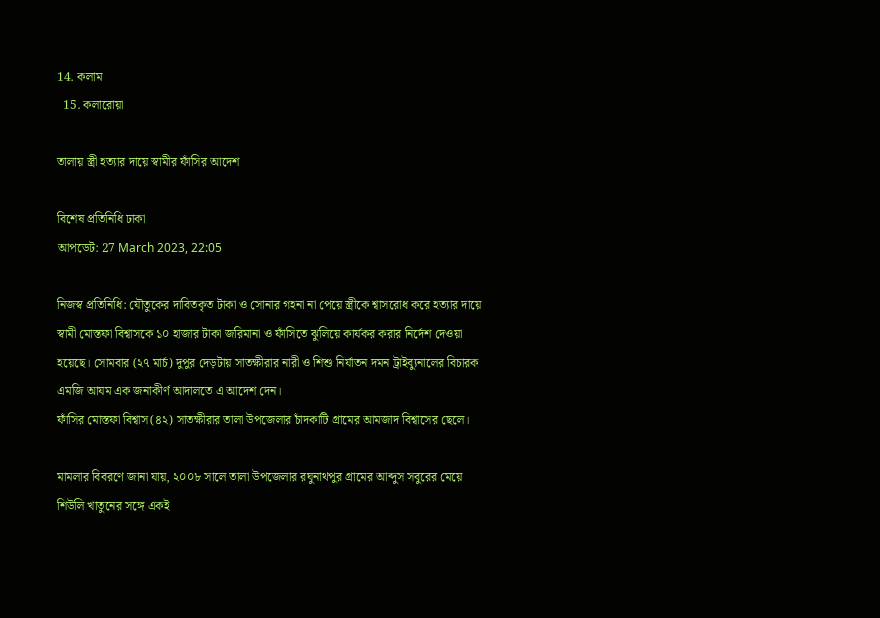14. কলাম
  15. কলারোয়া

তালায় স্ত্রী হত্যার দায়ে স্বামীর ফাঁসির আদেশ

বিশেষ প্রতিনিধি ঢাকা
আপডেট: 27 March 2023, 22:05

নিজস্ব প্রতিনিধি: যৌতুকের দাবিতকৃত টাকা ও সোনার গহনা না পেয়ে স্ত্রীকে শ্বাসরোধ করে হত্যার দায়ে স্বামী মোস্তফা বিশ্বাসকে ১০ হাজার টাকা জরিমানা ও ফাঁসিতে ঝুলিয়ে কার্যকর করার নির্দেশ দেওয়া হয়েছে। সোমবার (২৭ মার্চ) দুপুর দেড়টায় সাতক্ষীরার নারী ও শিশু নির্যাতন দমন ট্রাইব্যুনালের বিচারক এমজি আযম এক জনাকীর্ণ আদালতে এ আদেশ দেন।
ফাঁসির মোস্তফা বিশ্বাস(৪২) সাতক্ষীরার তালা উপজেলার চাঁদকাটি গ্রামের আমজাদ বিশ্বাসের ছেলে।

মামলার বিবরণে জানা যায়, ২০০৮ সালে তালা উপজেলার রঘুনাথপুর গ্রামের আব্দুস সবুরের মেয়ে শিউলি খাতুনের সঙ্গে একই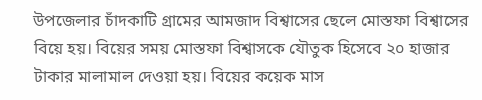উপজেলার চাঁদকাটি গ্রামের আমজাদ বিশ্বাসের ছেলে মোস্তফা বিশ্বাসের বিয়ে হয়। বিয়ের সময় মোস্তফা বিশ্বাসকে যৌতুক হিসেবে ২০ হাজার টাকার মালামাল দেওয়া হয়। বিয়ের কয়েক মাস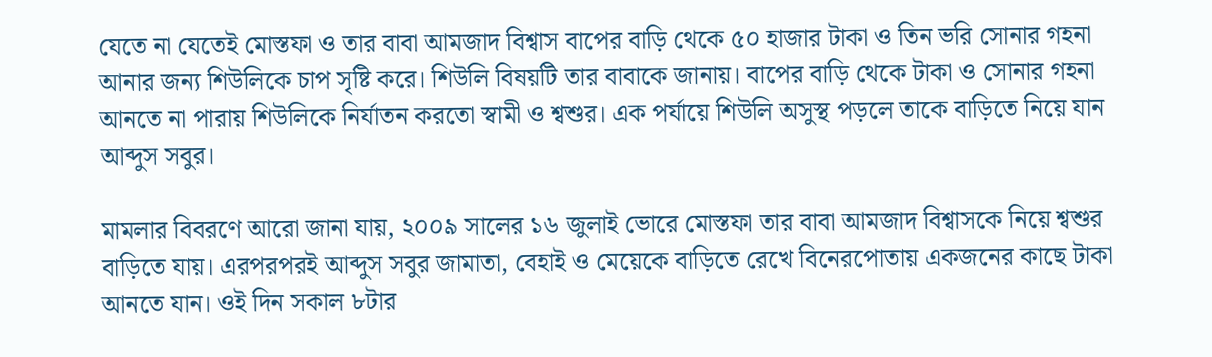যেতে না যেতেই মোস্তফা ও তার বাবা আমজাদ বিশ্বাস বাপের বাড়ি থেকে ৫০ হাজার টাকা ও তিন ভরি সোনার গহনা আনার জন্য শিউলিকে চাপ সৃষ্টি করে। শিউলি বিষয়টি তার বাবাকে জানায়। বাপের বাড়ি থেকে টাকা ও সোনার গহনা আনতে না পারায় শিউলিকে নির্যাতন করতো স্বামী ও শ্বশুর। এক পর্যায়ে শিউলি অসুস্থ পড়লে তাকে বাড়িতে নিয়ে যান আব্দুস সবুর।

মামলার বিবরণে আরো জানা যায়, ২০০৯ সালের ১৬ জুলাই ভোরে মোস্তফা তার বাবা আমজাদ বিশ্বাসকে নিয়ে শ্বশুর বাড়িতে যায়। এরপরপরই আব্দুস সবুর জামাতা, বেহাই ও মেয়েকে বাড়িতে রেখে বিনেরপোতায় একজনের কাছে টাকা আনতে যান। ওই দিন সকাল ৮টার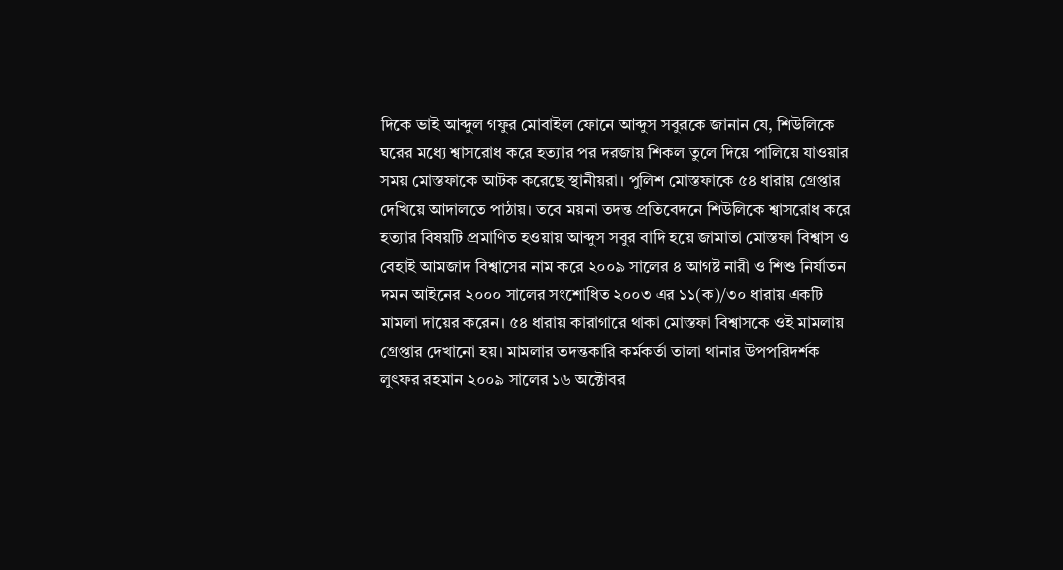দিকে ভাই আব্দুল গফুর মোবাইল ফোনে আব্দুস সবুরকে জানান যে, শিউলিকে ঘরের মধ্যে শ্বাসরোধ করে হত্যার পর দরজায় শিকল তুলে দিয়ে পালিয়ে যাওয়ার সময় মোস্তফাকে আটক করেছে স্থানীয়রা। পুলিশ মোস্তফাকে ৫৪ ধারায় গ্রেপ্তার দেখিয়ে আদালতে পাঠায়। তবে ময়না তদন্ত প্রতিবেদনে শিউলিকে শ্বাসরোধ করে হত্যার বিষয়টি প্রমাণিত হওয়ায় আব্দুস সবুর বাদি হয়ে জামাতা মোস্তফা বিশ্বাস ও বেহাই আমজাদ বিশ্বাসের নাম করে ২০০৯ সালের ৪ আগষ্ট নারী ও শিশু নির্যাতন দমন আইনের ২০০০ সালের সংশোধিত ২০০৩ এর ১১(ক)/৩০ ধারায় একটি মামলা দায়ের করেন। ৫৪ ধারায় কারাগারে থাকা মোস্তফা বিশ্বাসকে ওই মামলায় গ্রেপ্তার দেখানো হয়। মামলার তদন্তকারি কর্মকর্তা তালা থানার উপপরিদর্শক লুৎফর রহমান ২০০৯ সালের ১৬ অক্টোবর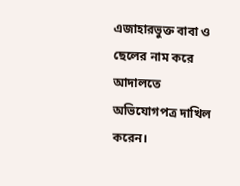এজাহারভুক্ত বাবা ও ছেলের নাম করে আদালতে অভিযোগপত্র দাখিল করেন।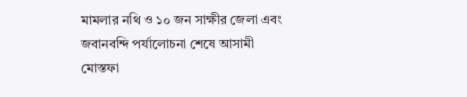মামলার নথি ও ১০ জন সাক্ষীর জেলা এবং জবানবন্দি পর্যালোচনা শেষে আসামী মোস্তফা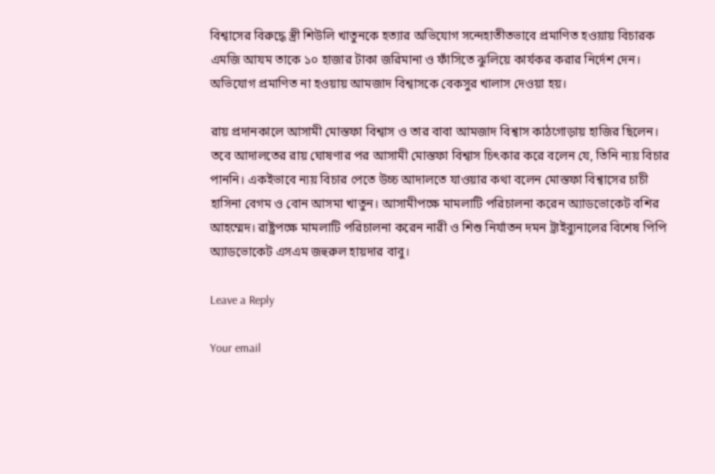বিশ্বাসের বিরুদ্ধে স্ত্রী শিউলি খাতুনকে হত্যার অভিযোগ সন্দেহাতীতভাবে প্রমাণিত হওয়ায় বিচারক এমজি আযম তাকে ১০ হাজার টাকা জরিমানা ও ফাঁসিতে ঝুলিয়ে কার্যকর করার নির্দেশ দেন। অভিযোগ প্রমাণিত না হওয়ায় আমজাদ বিশ্বাসকে বেকসুর খালাস দেওয়া হয়।

রায় প্রদানকালে আসামী মোস্তফা বিশ্বাস ও তার বাবা আমজাদ বিশ্বাস কাঠগোড়ায় হাজির ছিলেন। তবে আদালতের রায় ঘোষণার পর আসামী মোস্তফা বিশ্বাস চিৎকার করে বলেন যে, তিনি ন্যয় বিচার পাননি। একইভাবে ন্যয় বিচার পেতে উচ্চ আদালতে যাওয়ার কথা বলেন মোস্তফা বিশ্বাসের চাচী হাসিনা বেগম ও বোন আসমা খাতুন। আসামীপক্ষে মামলাটি পরিচালনা করেন অ্যাডভোকেট বশির আহম্মেদ। রাষ্ট্রপক্ষে মামলাটি পরিচালনা করেন নারী ও শিশু নির্যাতন দমন ট্রাইব্যুনালের বিশেষ পিপি অ্যাডভোকেট এসএম জহুরুল হায়দার বাবু।

Leave a Reply

Your email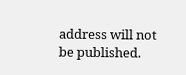address will not be published.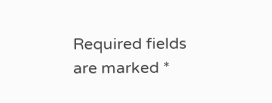Required fields are marked *